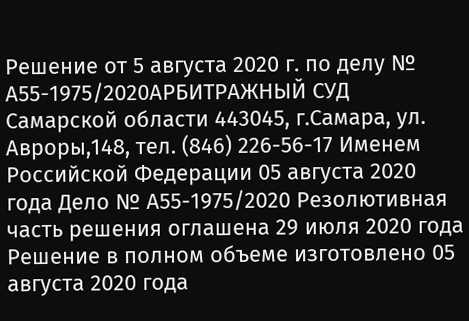Решение от 5 августа 2020 г. по делу № А55-1975/2020АРБИТРАЖНЫЙ СУД Самарской области 443045, г.Самара, ул. Авроры,148, тел. (846) 226-56-17 Именем Российской Федерации 05 августа 2020 года Дело № А55-1975/2020 Резолютивная часть решения оглашена 29 июля 2020 года Решение в полном объеме изготовлено 05 августа 2020 года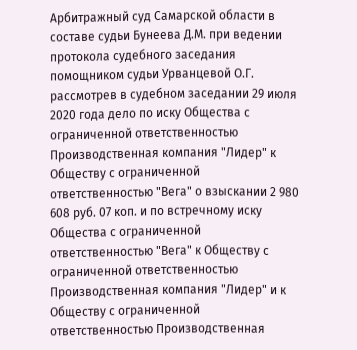Арбитражный суд Самарской области в составе судьи Бунеева Д.М. при ведении протокола судебного заседания помощником судьи Урванцевой О.Г. рассмотрев в судебном заседании 29 июля 2020 года дело по иску Общества с ограниченной ответственностью Производственная компания "Лидер" к Обществу с ограниченной ответственностью "Вега" о взыскании 2 980 608 руб. 07 коп. и по встречному иску Общества с ограниченной ответственностью "Вега" к Обществу с ограниченной ответственностью Производственная компания "Лидер" и к Обществу с ограниченной ответственностью Производственная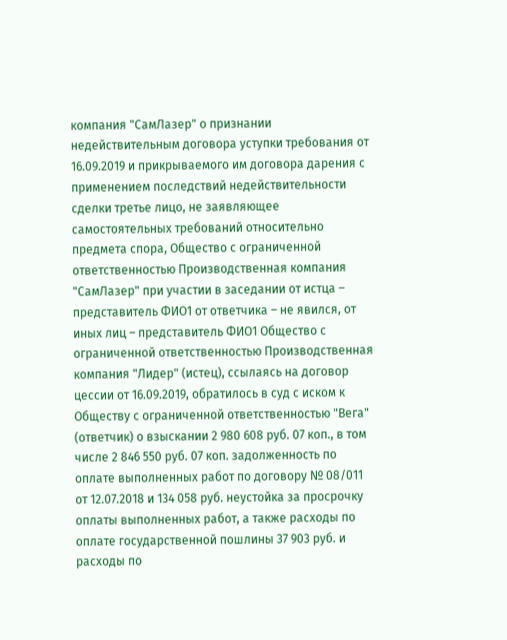компания "СамЛазер" о признании недействительным договора уступки требования от 16.09.2019 и прикрываемого им договора дарения с применением последствий недействительности сделки третье лицо, не заявляющее самостоятельных требований относительно предмета спора, Общество с ограниченной ответственностью Производственная компания "СамЛазер" при участии в заседании от истца – представитель ФИО1 от ответчика – не явился, от иных лиц – представитель ФИО1 Общество с ограниченной ответственностью Производственная компания "Лидер" (истец), ссылаясь на договор цессии от 16.09.2019, обратилось в суд с иском к Обществу с ограниченной ответственностью "Вега" (ответчик) о взыскании 2 980 608 руб. 07 коп., в том числе 2 846 550 руб. 07 коп. задолженность по оплате выполненных работ по договору № 08/011 от 12.07.2018 и 134 058 руб. неустойка за просрочку оплаты выполненных работ, а также расходы по оплате государственной пошлины 37 903 руб. и расходы по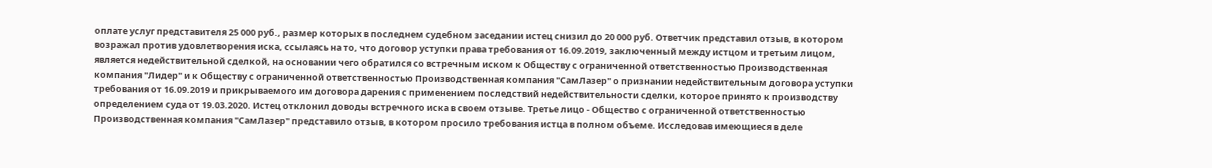оплате услуг представителя 25 000 руб., размер которых в последнем судебном заседании истец снизил до 20 000 руб. Ответчик представил отзыв, в котором возражал против удовлетворения иска, ссылаясь на то, что договор уступки права требования от 16.09.2019, заключенный между истцом и третьим лицом, является недействительной сделкой, на основании чего обратился со встречным иском к Обществу с ограниченной ответственностью Производственная компания "Лидер" и к Обществу с ограниченной ответственностью Производственная компания "СамЛазер" о признании недействительным договора уступки требования от 16.09.2019 и прикрываемого им договора дарения с применением последствий недействительности сделки, которое принято к производству определением суда от 19.03.2020. Истец отклонил доводы встречного иска в своем отзыве. Третье лицо - Общество с ограниченной ответственностью Производственная компания "СамЛазер" представило отзыв, в котором просило требования истца в полном объеме. Исследовав имеющиеся в деле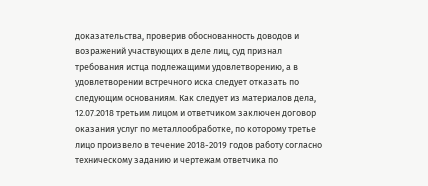доказательства, проверив обоснованность доводов и возражений участвующих в деле лиц, суд признал требования истца подлежащими удовлетворению, а в удовлетворении встречного иска следует отказать по следующим основаниям. Как следует из материалов дела, 12.07.2018 третьим лицом и ответчиком заключен договор оказания услуг по металлообработке, по которому третье лицо произвело в течение 2018-2019 годов работу согласно техническому заданию и чертежам ответчика по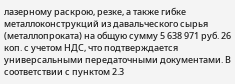лазерному раскрою, резке, а также гибке металлоконструкций из давальческого сырья (металлопроката) на общую сумму 5 638 971 руб. 26 коп. с учетом НДС, что подтверждается универсальными передаточными документами. В соответствии с пунктом 2.3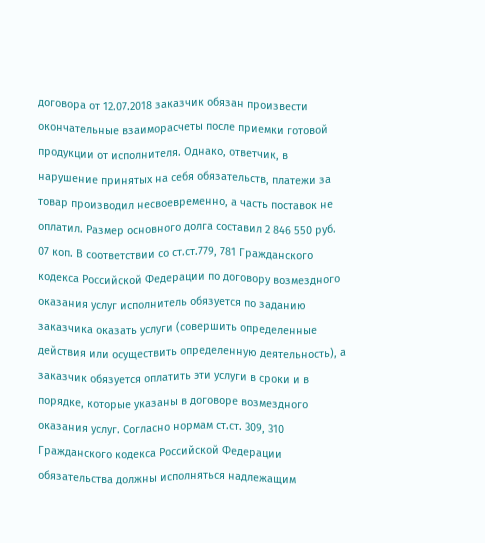договора от 12.07.2018 заказчик обязан произвести окончательные взаиморасчеты после приемки готовой продукции от исполнителя. Однако, ответчик, в нарушение принятых на себя обязательств, платежи за товар производил несвоевременно, а часть поставок не оплатил. Размер основного долга составил 2 846 550 руб. 07 коп. В соответствии со ст.ст.779, 781 Гражданского кодекса Российской Федерации по договору возмездного оказания услуг исполнитель обязуется по заданию заказчика оказать услуги (совершить определенные действия или осуществить определенную деятельность), а заказчик обязуется оплатить эти услуги в сроки и в порядке, которые указаны в договоре возмездного оказания услуг. Согласно нормам ст.ст. 309, 310 Гражданского кодекса Российской Федерации обязательства должны исполняться надлежащим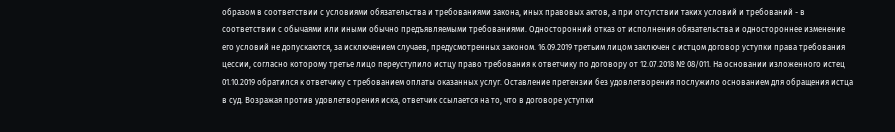образом в соответствии с условиями обязательства и требованиями закона, иных правовых актов, а при отсутствии таких условий и требований - в соответствии с обычаями или иными обычно предъявляемыми требованиями. Односторонний отказ от исполнения обязательства и одностороннее изменение его условий не допускаются, за исключением случаев, предусмотренных законом. 16.09.2019 третьим лицом заключен с истцом договор уступки права требования цессии, согласно которому третье лицо переуступило истцу право требования к ответчику по договору от 12.07.2018 № 08/011. На основании изложенного истец 01.10.2019 обратился к ответчику с требованием оплаты оказанных услуг. Оставление претензии без удовлетворения послужило основанием для обращения истца в суд. Возражая против удовлетворения иска, ответчик ссылается на то, что в договоре уступки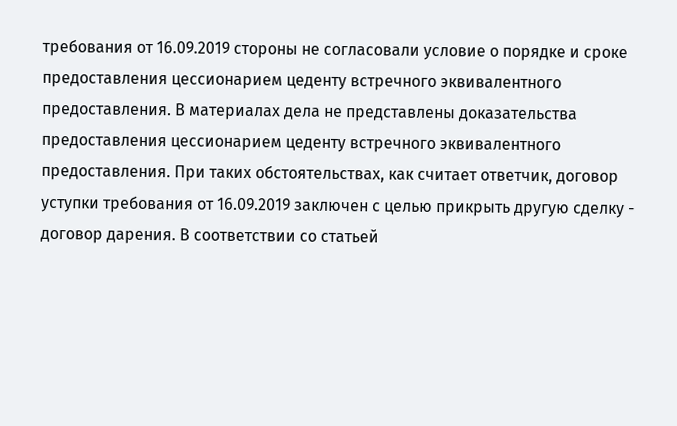требования от 16.09.2019 стороны не согласовали условие о порядке и сроке предоставления цессионарием цеденту встречного эквивалентного предоставления. В материалах дела не представлены доказательства предоставления цессионарием цеденту встречного эквивалентного предоставления. При таких обстоятельствах, как считает ответчик, договор уступки требования от 16.09.2019 заключен с целью прикрыть другую сделку - договор дарения. В соответствии со статьей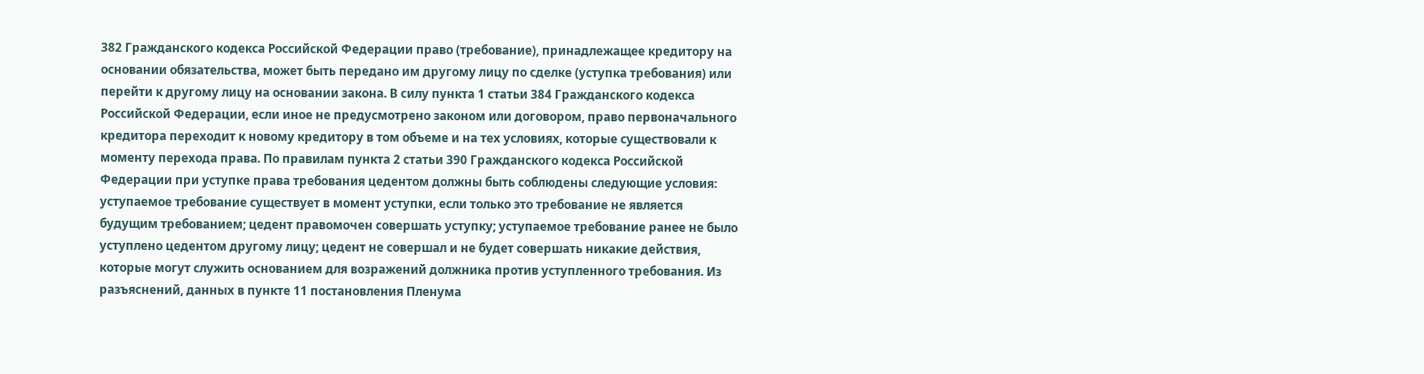382 Гражданского кодекса Российской Федерации право (требование), принадлежащее кредитору на основании обязательства, может быть передано им другому лицу по сделке (уступка требования) или перейти к другому лицу на основании закона. В силу пункта 1 статьи 384 Гражданского кодекса Российской Федерации, если иное не предусмотрено законом или договором, право первоначального кредитора переходит к новому кредитору в том объеме и на тех условиях, которые существовали к моменту перехода права. По правилам пункта 2 статьи 390 Гражданского кодекса Российской Федерации при уступке права требования цедентом должны быть соблюдены следующие условия: уступаемое требование существует в момент уступки, если только это требование не является будущим требованием; цедент правомочен совершать уступку; уступаемое требование ранее не было уступлено цедентом другому лицу; цедент не совершал и не будет совершать никакие действия, которые могут служить основанием для возражений должника против уступленного требования. Из разъяснений, данных в пункте 11 постановления Пленума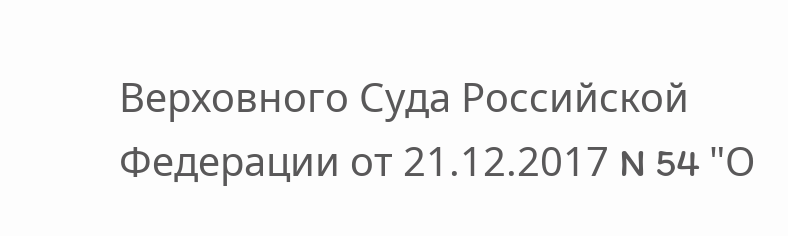Верховного Суда Российской Федерации от 21.12.2017 N 54 "О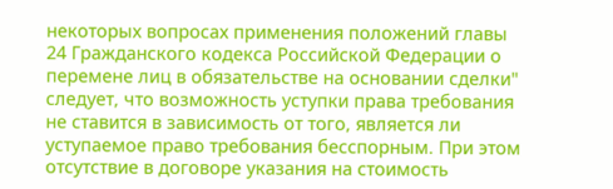некоторых вопросах применения положений главы 24 Гражданского кодекса Российской Федерации о перемене лиц в обязательстве на основании сделки" следует, что возможность уступки права требования не ставится в зависимость от того, является ли уступаемое право требования бесспорным. При этом отсутствие в договоре указания на стоимость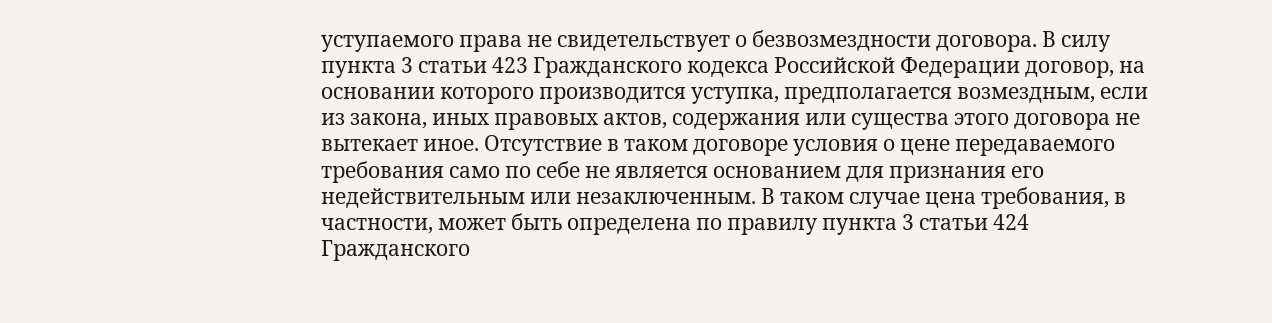уступаемого права не свидетельствует о безвозмездности договора. В силу пункта 3 статьи 423 Гражданского кодекса Российской Федерации договор, на основании которого производится уступка, предполагается возмездным, если из закона, иных правовых актов, содержания или существа этого договора не вытекает иное. Отсутствие в таком договоре условия о цене передаваемого требования само по себе не является основанием для признания его недействительным или незаключенным. В таком случае цена требования, в частности, может быть определена по правилу пункта 3 статьи 424 Гражданского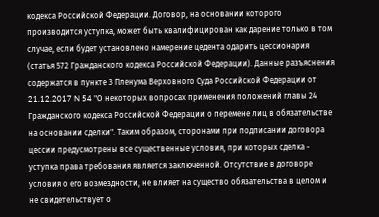кодекса Российской Федерации. Договор, на основании которого производится уступка, может быть квалифицирован как дарение только в том случае, если будет установлено намерение цедента одарить цессионария (статья 572 Гражданского кодекса Российской Федерации). Данные разъяснения содержатся в пункте 3 Пленума Верховного Суда Российской Федерации от 21.12.2017 N 54 "О некоторых вопросах применения положений главы 24 Гражданского кодекса Российской Федерации о перемене лиц в обязательстве на основании сделки". Таким образом, сторонами при подписании договора цессии предусмотрены все существенные условия, при которых сделка - уступка права требования является заключенной. Отсутствие в договоре условия о его возмездности, не влияет на существо обязательства в целом и не свидетельствует о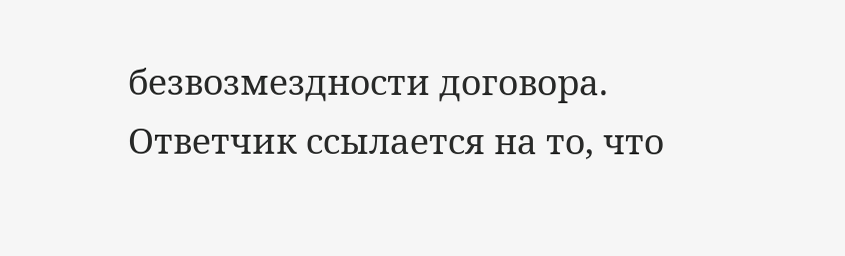безвозмездности договора. Ответчик ссылается на то, что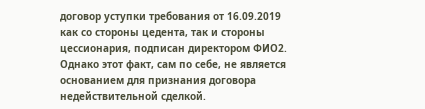договор уступки требования от 16.09.2019 как со стороны цедента, так и стороны цессионария, подписан директором ФИО2. Однако этот факт, сам по себе, не является основанием для признания договора недействительной сделкой.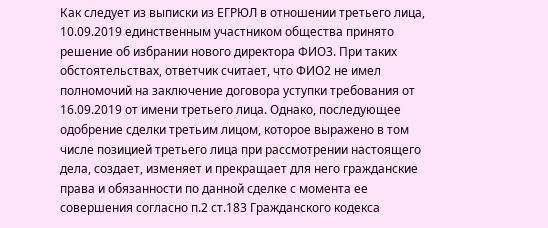Как следует из выписки из ЕГРЮЛ в отношении третьего лица, 10.09.2019 единственным участником общества принято решение об избрании нового директора ФИО3. При таких обстоятельствах, ответчик считает, что ФИО2 не имел полномочий на заключение договора уступки требования от 16.09.2019 от имени третьего лица. Однако, последующее одобрение сделки третьим лицом, которое выражено в том числе позицией третьего лица при рассмотрении настоящего дела, создает, изменяет и прекращает для него гражданские права и обязанности по данной сделке с момента ее совершения согласно п.2 ст.183 Гражданского кодекса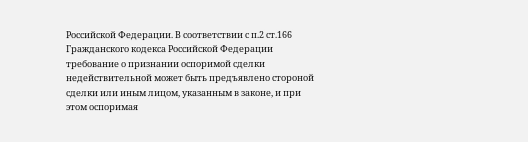Российской Федерации. В соответствии с п.2 ст.166 Гражданского кодекса Российской Федерации требование о признании оспоримой сделки недействительной может быть предъявлено стороной сделки или иным лицом, указанным в законе, и при этом оспоримая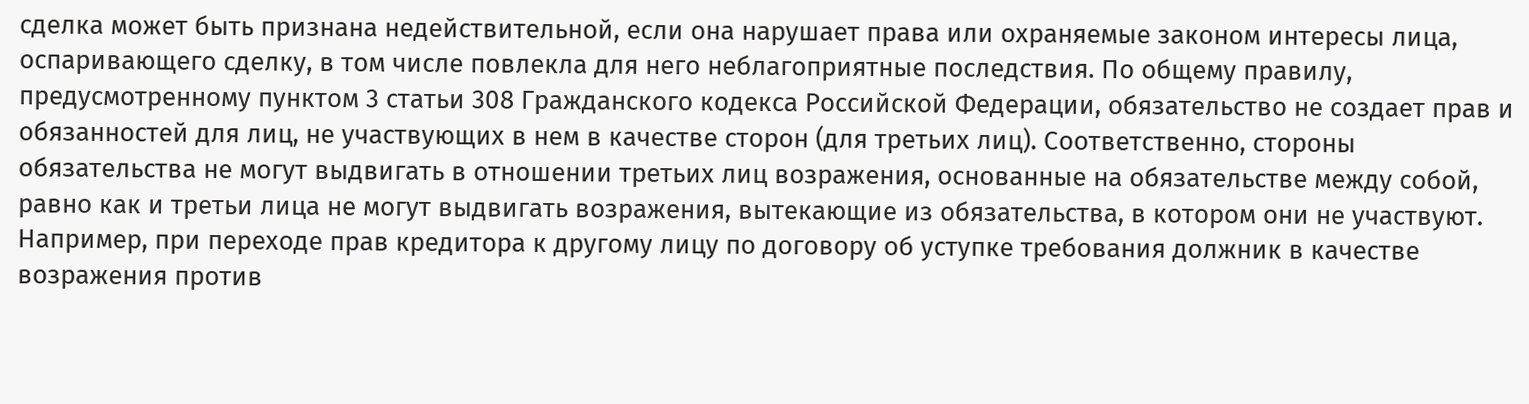сделка может быть признана недействительной, если она нарушает права или охраняемые законом интересы лица, оспаривающего сделку, в том числе повлекла для него неблагоприятные последствия. По общему правилу, предусмотренному пунктом 3 статьи 308 Гражданского кодекса Российской Федерации, обязательство не создает прав и обязанностей для лиц, не участвующих в нем в качестве сторон (для третьих лиц). Соответственно, стороны обязательства не могут выдвигать в отношении третьих лиц возражения, основанные на обязательстве между собой, равно как и третьи лица не могут выдвигать возражения, вытекающие из обязательства, в котором они не участвуют. Например, при переходе прав кредитора к другому лицу по договору об уступке требования должник в качестве возражения против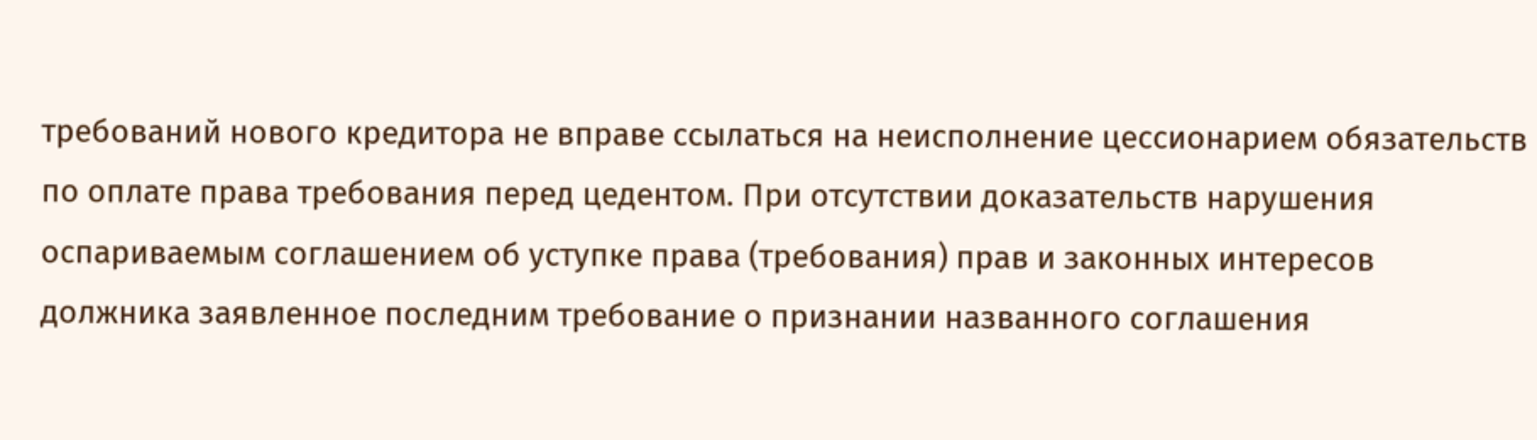требований нового кредитора не вправе ссылаться на неисполнение цессионарием обязательств по оплате права требования перед цедентом. При отсутствии доказательств нарушения оспариваемым соглашением об уступке права (требования) прав и законных интересов должника заявленное последним требование о признании названного соглашения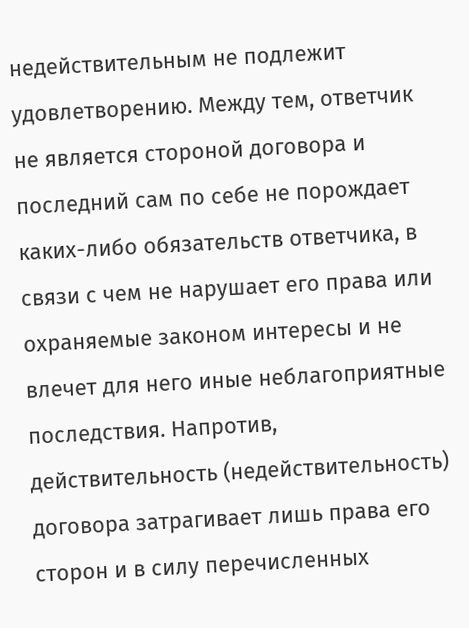недействительным не подлежит удовлетворению. Между тем, ответчик не является стороной договора и последний сам по себе не порождает каких-либо обязательств ответчика, в связи с чем не нарушает его права или охраняемые законом интересы и не влечет для него иные неблагоприятные последствия. Напротив, действительность (недействительность) договора затрагивает лишь права его сторон и в силу перечисленных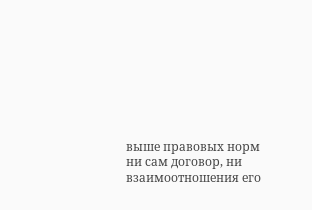выше правовых норм ни сам договор, ни взаимоотношения его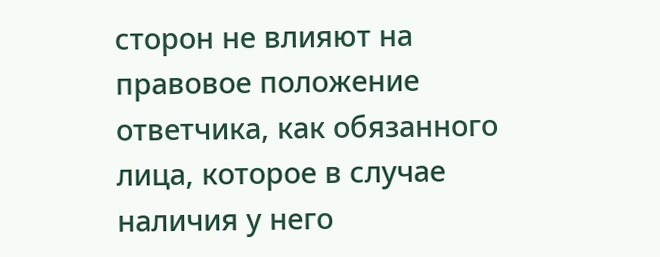сторон не влияют на правовое положение ответчика, как обязанного лица, которое в случае наличия у него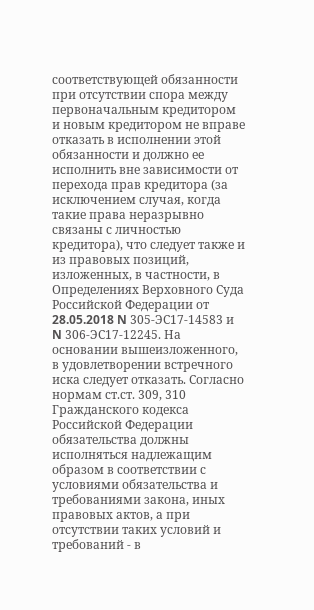соответствующей обязанности при отсутствии спора между первоначальным кредитором и новым кредитором не вправе отказать в исполнении этой обязанности и должно ее исполнить вне зависимости от перехода прав кредитора (за исключением случая, когда такие права неразрывно связаны с личностью кредитора), что следует также и из правовых позиций, изложенных, в частности, в Определениях Верховного Суда Российской Федерации от 28.05.2018 N 305-ЭС17-14583 и N 306-ЭС17-12245. На основании вышеизложенного, в удовлетворении встречного иска следует отказать. Согласно нормам ст.ст. 309, 310 Гражданского кодекса Российской Федерации обязательства должны исполняться надлежащим образом в соответствии с условиями обязательства и требованиями закона, иных правовых актов, а при отсутствии таких условий и требований - в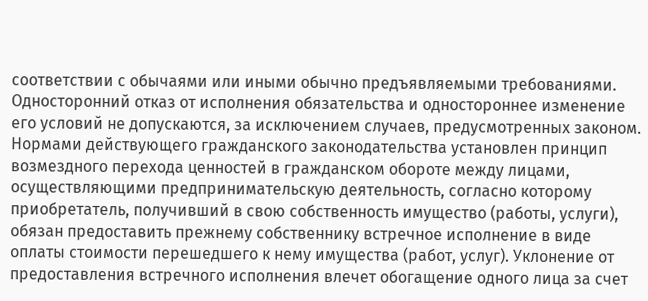соответствии с обычаями или иными обычно предъявляемыми требованиями. Односторонний отказ от исполнения обязательства и одностороннее изменение его условий не допускаются, за исключением случаев, предусмотренных законом. Нормами действующего гражданского законодательства установлен принцип возмездного перехода ценностей в гражданском обороте между лицами, осуществляющими предпринимательскую деятельность, согласно которому приобретатель, получивший в свою собственность имущество (работы, услуги), обязан предоставить прежнему собственнику встречное исполнение в виде оплаты стоимости перешедшего к нему имущества (работ, услуг). Уклонение от предоставления встречного исполнения влечет обогащение одного лица за счет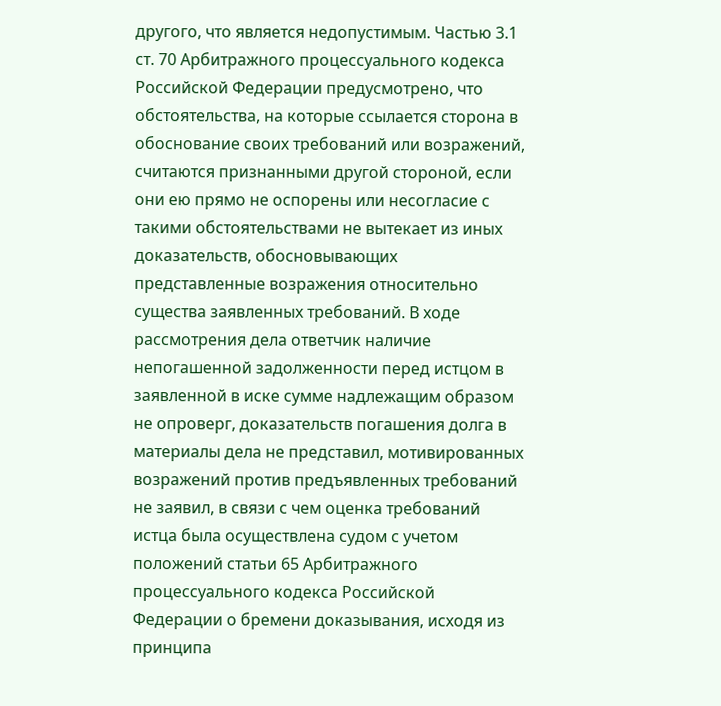другого, что является недопустимым. Частью 3.1 ст. 70 Арбитражного процессуального кодекса Российской Федерации предусмотрено, что обстоятельства, на которые ссылается сторона в обоснование своих требований или возражений, считаются признанными другой стороной, если они ею прямо не оспорены или несогласие с такими обстоятельствами не вытекает из иных доказательств, обосновывающих представленные возражения относительно существа заявленных требований. В ходе рассмотрения дела ответчик наличие непогашенной задолженности перед истцом в заявленной в иске сумме надлежащим образом не опроверг, доказательств погашения долга в материалы дела не представил, мотивированных возражений против предъявленных требований не заявил, в связи с чем оценка требований истца была осуществлена судом с учетом положений статьи 65 Арбитражного процессуального кодекса Российской Федерации о бремени доказывания, исходя из принципа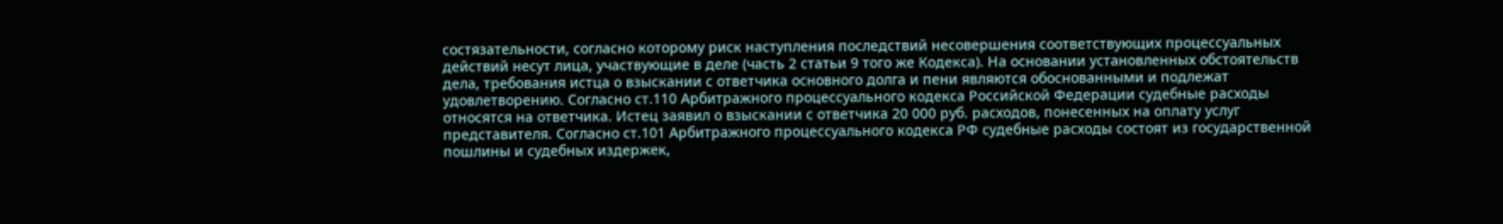состязательности, согласно которому риск наступления последствий несовершения соответствующих процессуальных действий несут лица, участвующие в деле (часть 2 статьи 9 того же Кодекса). На основании установленных обстоятельств дела, требования истца о взыскании с ответчика основного долга и пени являются обоснованными и подлежат удовлетворению. Согласно ст.110 Арбитражного процессуального кодекса Российской Федерации судебные расходы относятся на ответчика. Истец заявил о взыскании с ответчика 20 000 руб. расходов, понесенных на оплату услуг представителя. Согласно ст.101 Арбитражного процессуального кодекса РФ судебные расходы состоят из государственной пошлины и судебных издержек,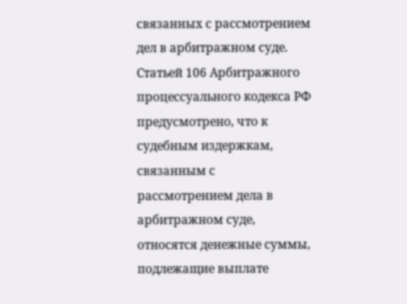связанных с рассмотрением дел в арбитражном суде. Статьей 106 Арбитражного процессуального кодекса РФ предусмотрено, что к судебным издержкам, связанным с рассмотрением дела в арбитражном суде, относятся денежные суммы, подлежащие выплате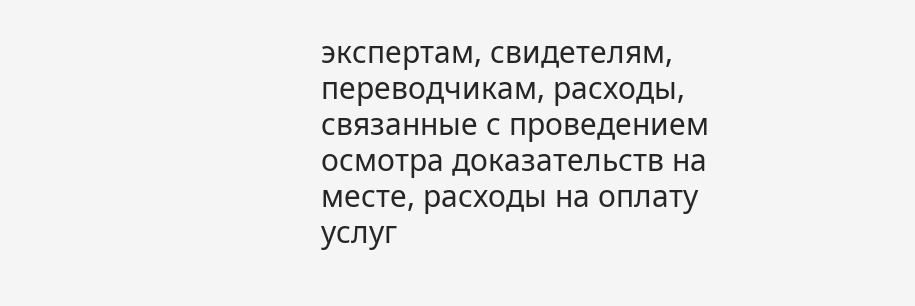экспертам, свидетелям, переводчикам, расходы, связанные с проведением осмотра доказательств на месте, расходы на оплату услуг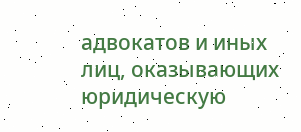адвокатов и иных лиц, оказывающих юридическую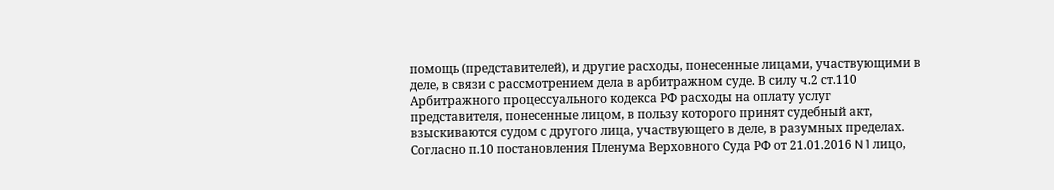помощь (представителей), и другие расходы, понесенные лицами, участвующими в деле, в связи с рассмотрением дела в арбитражном суде. В силу ч.2 ст.110 Арбитражного процессуального кодекса РФ расходы на оплату услуг представителя, понесенные лицом, в пользу которого принят судебный акт, взыскиваются судом с другого лица, участвующего в деле, в разумных пределах. Согласно п.10 постановления Пленума Верховного Суда РФ от 21.01.2016 N 1 лицо,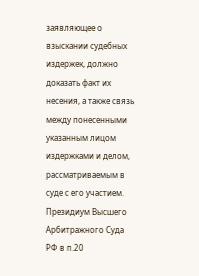заявляющее о взыскании судебных издержек, должно доказать факт их несения, а также связь между понесенными указанным лицом издержками и делом, рассматриваемым в суде с его участием. Президиум Высшего Арбитражного Суда РФ в п.20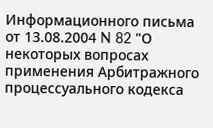Информационного письма от 13.08.2004 N 82 "О некоторых вопросах применения Арбитражного процессуального кодекса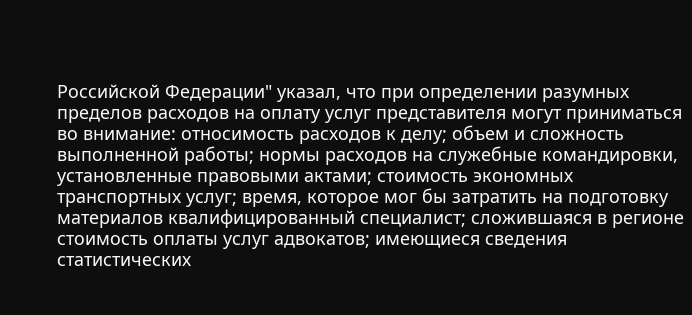Российской Федерации" указал, что при определении разумных пределов расходов на оплату услуг представителя могут приниматься во внимание: относимость расходов к делу; объем и сложность выполненной работы; нормы расходов на служебные командировки, установленные правовыми актами; стоимость экономных транспортных услуг; время, которое мог бы затратить на подготовку материалов квалифицированный специалист; сложившаяся в регионе стоимость оплаты услуг адвокатов; имеющиеся сведения статистических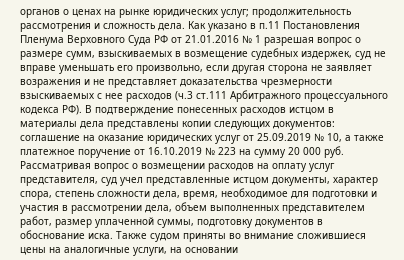органов о ценах на рынке юридических услуг; продолжительность рассмотрения и сложность дела. Как указано в п.11 Постановления Пленума Верховного Суда РФ от 21.01.2016 № 1 разрешая вопрос о размере сумм, взыскиваемых в возмещение судебных издержек, суд не вправе уменьшать его произвольно, если другая сторона не заявляет возражения и не представляет доказательства чрезмерности взыскиваемых с нее расходов (ч.3 ст.111 Арбитражного процессуального кодекса РФ). В подтверждение понесенных расходов истцом в материалы дела представлены копии следующих документов: соглашение на оказание юридических услуг от 25.09.2019 № 10, а также платежное поручение от 16.10.2019 № 223 на сумму 20 000 руб. Рассматривая вопрос о возмещении расходов на оплату услуг представителя, суд учел представленные истцом документы, характер спора, степень сложности дела, время, необходимое для подготовки и участия в рассмотрении дела, объем выполненных представителем работ, размер уплаченной суммы, подготовку документов в обоснование иска. Также судом приняты во внимание сложившиеся цены на аналогичные услуги, на основании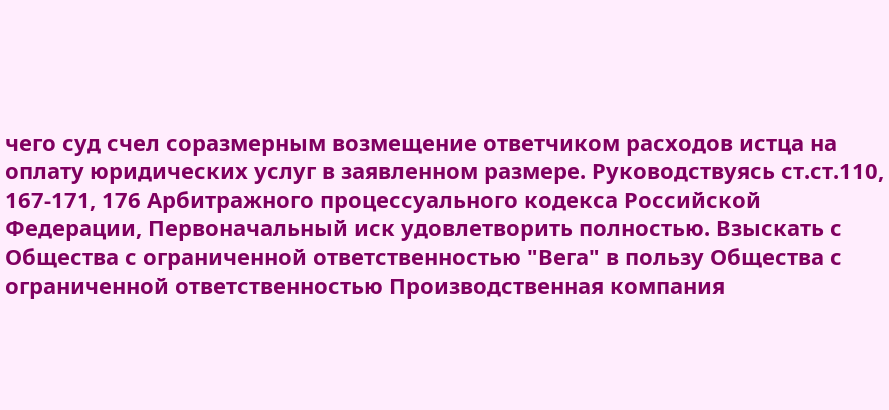чего суд счел соразмерным возмещение ответчиком расходов истца на оплату юридических услуг в заявленном размере. Руководствуясь ст.ст.110, 167-171, 176 Арбитражного процессуального кодекса Российской Федерации, Первоначальный иск удовлетворить полностью. Взыскать с Общества с ограниченной ответственностью "Вега" в пользу Общества с ограниченной ответственностью Производственная компания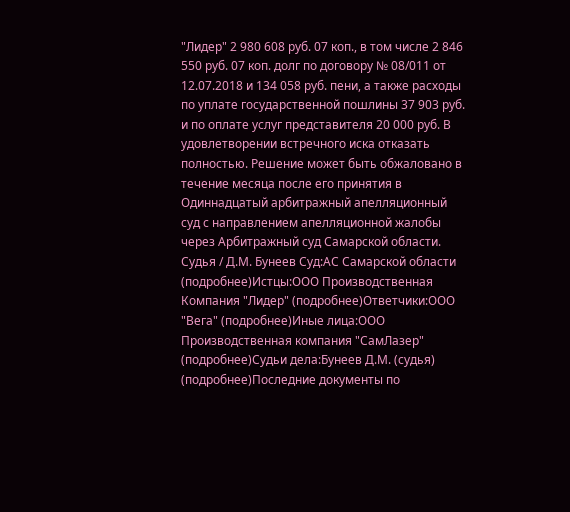"Лидер" 2 980 608 руб. 07 коп., в том числе 2 846 550 руб. 07 коп. долг по договору № 08/011 от 12.07.2018 и 134 058 руб. пени, а также расходы по уплате государственной пошлины 37 903 руб. и по оплате услуг представителя 20 000 руб. В удовлетворении встречного иска отказать полностью. Решение может быть обжаловано в течение месяца после его принятия в Одиннадцатый арбитражный апелляционный суд с направлением апелляционной жалобы через Арбитражный суд Самарской области. Судья / Д.М. Бунеев Суд:АС Самарской области (подробнее)Истцы:ООО Производственная Компания "Лидер" (подробнее)Ответчики:ООО "Вега" (подробнее)Иные лица:ООО Производственная компания "СамЛазер" (подробнее)Судьи дела:Бунеев Д.М. (судья) (подробнее)Последние документы по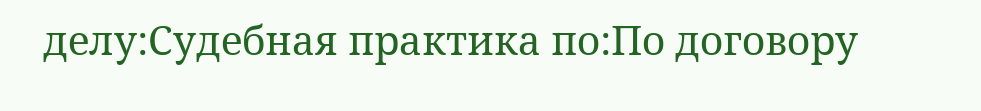делу:Судебная практика по:По договору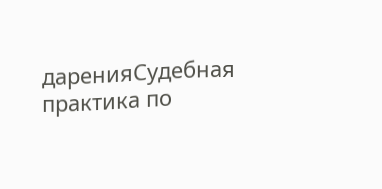даренияСудебная практика по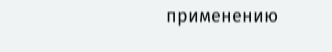применению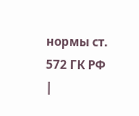нормы ст. 572 ГК РФ
|